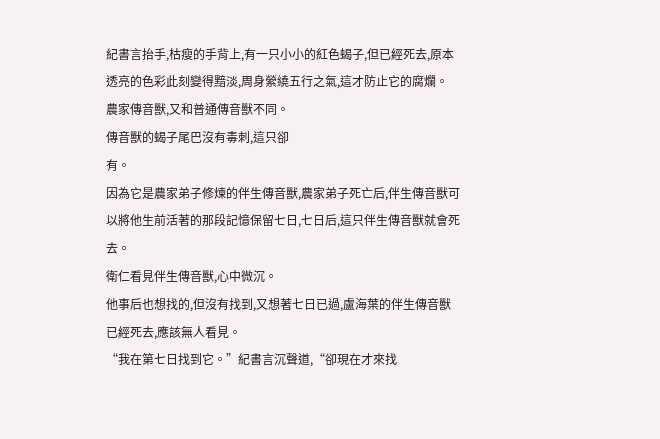紀書言抬手,枯瘦的手背上,有一只小小的紅色蝎子,但已經死去,原本透亮的色彩此刻變得黯淡,周身縈繞五行之氣,這才防止它的腐爛。
農家傳音獸,又和普通傳音獸不同。
傳音獸的蝎子尾巴沒有毒刺,這只卻
有。
因為它是農家弟子修煉的伴生傳音獸,農家弟子死亡后,伴生傳音獸可以將他生前活著的那段記憶保留七日,七日后,這只伴生傳音獸就會死去。
衛仁看見伴生傳音獸,心中微沉。
他事后也想找的,但沒有找到,又想著七日已過,盧海葉的伴生傳音獸已經死去,應該無人看見。
“我在第七日找到它。”紀書言沉聲道,“卻現在才來找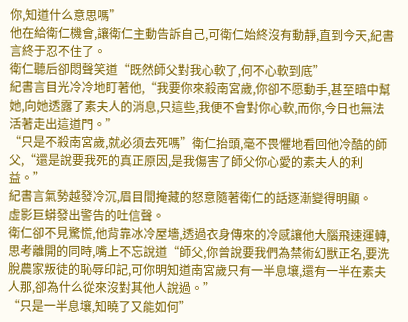你,知道什么意思嗎”
他在給衛仁機會,讓衛仁主動告訴自己,可衛仁始終沒有動靜,直到今天,紀書言終于忍不住了。
衛仁聽后卻悶聲笑道“既然師父對我心軟了,何不心軟到底”
紀書言目光冷冷地盯著他,“我要你來殺南宮歲,你卻不愿動手,甚至暗中幫她,向她透露了素夫人的消息,只這些,我便不會對你心軟,而你,今日也無法活著走出這道門。”
“只是不殺南宮歲,就必須去死嗎”衛仁抬頭,毫不畏懼地看回他冷酷的師父,“還是說要我死的真正原因,是我傷害了師父你心愛的素夫人的利益。”
紀書言氣勢越發冷沉,眉目間掩藏的怒意隨著衛仁的話逐漸變得明顯。
虛影巨蟒發出警告的吐信聲。
衛仁卻不見驚慌,他背靠冰冷屋墻,透過衣身傳來的冷感讓他大腦飛速運轉,思考離開的同時,嘴上不忘說道“師父,你曾說要我們為禁術幻獸正名,要洗脫農家叛徒的恥辱印記,可你明知道南宮歲只有一半息壤,還有一半在素夫人那,卻為什么從來沒對其他人說過。”
“只是一半息壤,知曉了又能如何”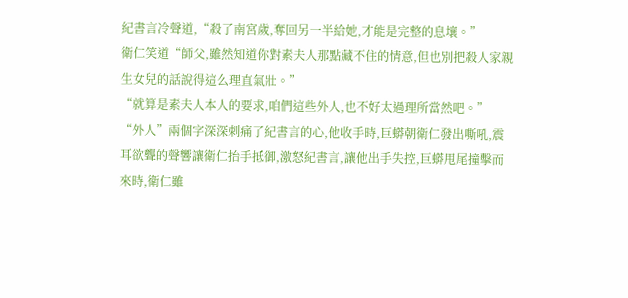紀書言冷聲道,“殺了南宮歲,奪回另一半給她,才能是完整的息壤。”
衛仁笑道“師父,雖然知道你對素夫人那點藏不住的情意,但也別把殺人家親生女兒的話說得這么理直氣壯。”
“就算是素夫人本人的要求,咱們這些外人,也不好太過理所當然吧。”
“外人”兩個字深深刺痛了紀書言的心,他收手時,巨蟒朝衛仁發出嘶吼,震耳欲聾的聲響讓衛仁抬手抵御,激怒紀書言,讓他出手失控,巨蟒甩尾撞擊而來時,衛仁雖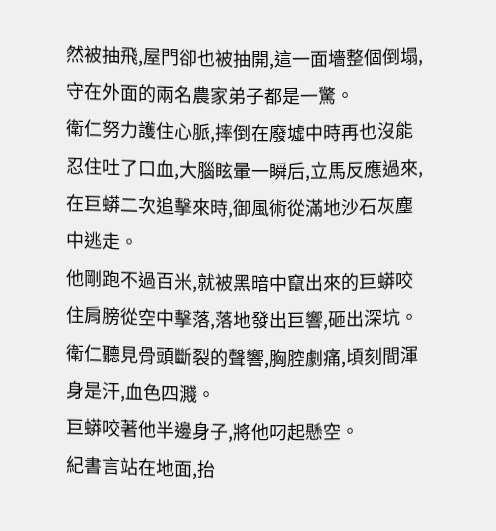然被抽飛,屋門卻也被抽開,這一面墻整個倒塌,守在外面的兩名農家弟子都是一驚。
衛仁努力護住心脈,摔倒在廢墟中時再也沒能忍住吐了口血,大腦眩暈一瞬后,立馬反應過來,在巨蟒二次追擊來時,御風術從滿地沙石灰塵中逃走。
他剛跑不過百米,就被黑暗中竄出來的巨蟒咬住肩膀從空中擊落,落地發出巨響,砸出深坑。
衛仁聽見骨頭斷裂的聲響,胸腔劇痛,頃刻間渾身是汗,血色四濺。
巨蟒咬著他半邊身子,將他叼起懸空。
紀書言站在地面,抬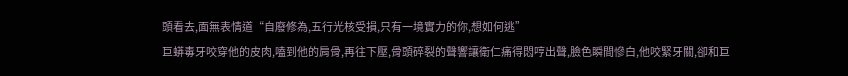頭看去,面無表情道“自廢修為,五行光核受損,只有一境實力的你,想如何逃”
巨蟒毒牙咬穿他的皮肉,嗑到他的肩骨,再往下壓,骨頭碎裂的聲響讓衛仁痛得悶哼出聲,臉色瞬間慘白,他咬緊牙關,卻和巨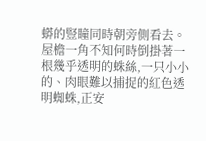蟒的豎瞳同時朝旁側看去。
屋檐一角不知何時倒掛著一根幾乎透明的蛛絲,一只小小的、肉眼難以捕捉的紅色透明蜘蛛,正安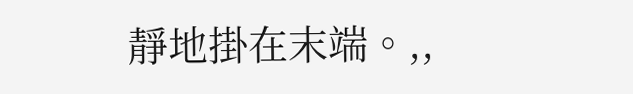靜地掛在末端。,,